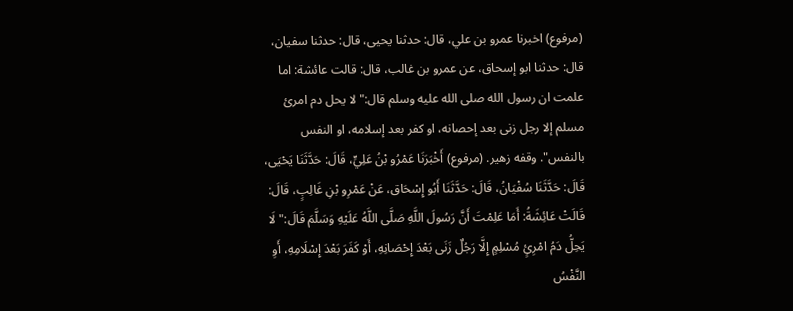(مرفوع) اخبرنا عمرو بن علي، قال: حدثنا يحيى، قال: حدثنا سفيان، قال: حدثنا ابو إسحاق، عن عمرو بن غالب، قال: قالت عائشة: اما علمت ان رسول الله صلى الله عليه وسلم قال:" لا يحل دم امرئ مسلم إلا رجل زنى بعد إحصانه، او كفر بعد إسلامه، او النفس بالنفس". وقفه زهير. (مرفوع) أَخْبَرَنَا عَمْرُو بْنُ عَلِيٍّ، قَالَ: حَدَّثَنَا يَحْيَى، قَالَ: حَدَّثَنَا سُفْيَانُ، قَالَ: حَدَّثَنَا أَبُو إِسْحَاق، عَنْ عَمْرِو بْنِ غَالِبٍ، قَالَ: قَالَتْ عَائِشَةُ: أَمَا عَلِمْتَ أَنَّ رَسُولَ اللَّهِ صَلَّى اللَّهُ عَلَيْهِ وَسَلَّمَ قَالَ:" لَا يَحِلُّ دَمُ امْرِئٍ مُسْلِمٍ إِلَّا رَجُلٌ زَنَى بَعْدَ إِحْصَانِهِ، أَوْ كَفَرَ بَعْدَ إِسْلَامِهِ، أَوِ النَّفْسُ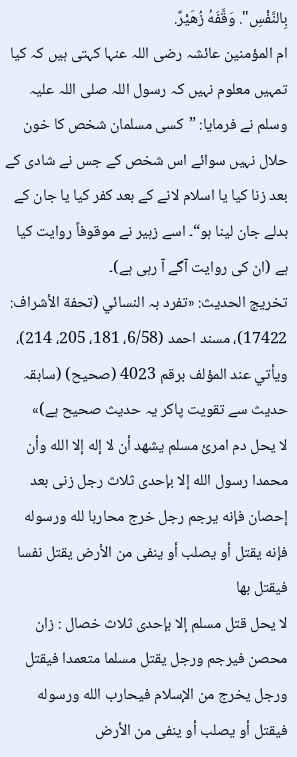بِالنَّفْسِ". وَقَّفَهُ زُهَيْرٌ.
ام المؤمنین عائشہ رضی اللہ عنہا کہتی ہیں کہ کیا تمہیں معلوم نہیں کہ رسول اللہ صلی اللہ علیہ وسلم نے فرمایا: ”کسی مسلمان شخص کا خون حلال نہیں سوائے اس شخص کے جس نے شادی کے بعد زنا کیا یا اسلام لانے کے بعد کفر کیا یا جان کے بدلے جان لینا ہو“۔ اسے زہیر نے موقوفاً روایت کیا ہے (ان کی روایت آگے آ رہی ہے)۔
تخریج الحدیث: «تفرد بہ النسائي (تحفة الأشراف: 17422)، مسند احمد (6/58، 181، 205، 214)، ویأتي عند المؤلف برقم 4023 (صحیح) (سابقہ حدیث سے تقویت پاکر یہ حدیث صحیح ہے)»
لا يحل دم امرئ مسلم يشهد أن لا إله إلا الله وأن محمدا رسول الله إلا بإحدى ثلاث رجل زنى بعد إحصان فإنه يرجم رجل خرج محاربا لله ورسوله فإنه يقتل أو يصلب أو ينفى من الأرض يقتل نفسا فيقتل بها
لا يحل قتل مسلم إلا بإحدى ثلاث خصال : زان محصن فيرجم ورجل يقتل مسلما متعمدا فيقتل ورجل يخرج من الإسلام فيحارب الله ورسوله فيقتل أو يصلب أو ينفى من الأرض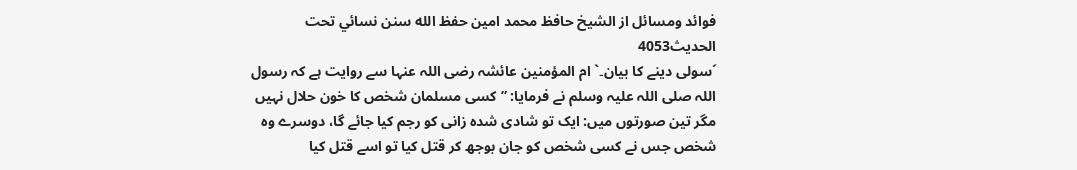فوائد ومسائل از الشيخ حافظ محمد امين حفظ الله سنن نسائي تحت الحديث4053
´سولی دینے کا بیان۔` ام المؤمنین عائشہ رضی اللہ عنہا سے روایت ہے کہ رسول اللہ صلی اللہ علیہ وسلم نے فرمایا: ”کسی مسلمان شخص کا خون حلال نہیں مگر تین صورتوں میں: ایک تو شادی شدہ زانی کو رجم کیا جائے گا، دوسرے وہ شخص جس نے کسی شخص کو جان بوجھ کر قتل کیا تو اسے قتل کیا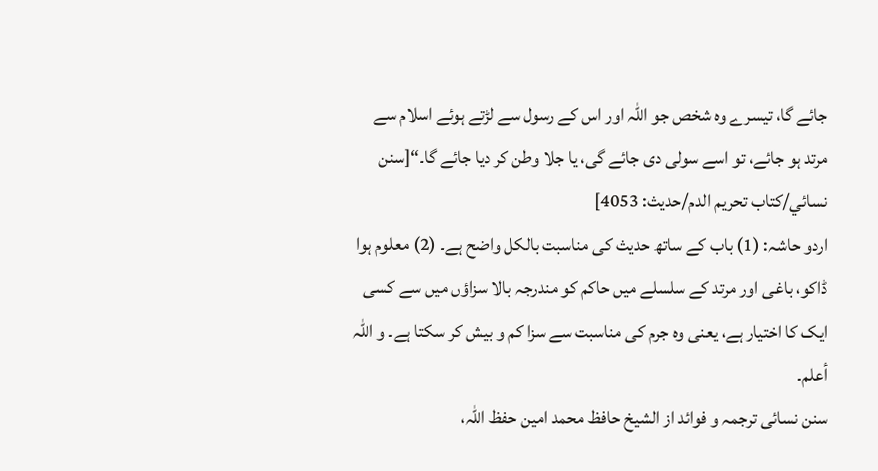جائے گا، تیسرے وہ شخص جو اللہ اور اس کے رسول سے لڑتے ہوئے اسلام سے مرتد ہو جائے، تو اسے سولی دی جائے گی، یا جلا وطن کر دیا جائے گا۔“[سنن نسائي/كتاب تحريم الدم/حدیث: 4053]
اردو حاشہ: (1) باب کے ساتھ حدیث کی مناسبت بالکل واضح ہے۔ (2) معلوم ہوا ڈاکو، باغی اور مرتد کے سلسلے میں حاکم کو مندرجہ بالا سزاؤں میں سے کسی ایک کا اختیار ہے، یعنی وہ جرم کی مناسبت سے سزا کم و بیش کر سکتا ہے۔ و اللہ أعلم۔
سنن نسائی ترجمہ و فوائد از الشیخ حافظ محمد امین حفظ اللہ،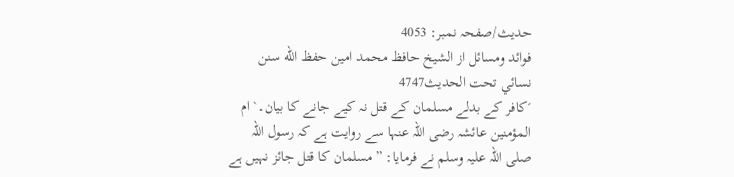حدیث/صفحہ نمبر: 4053
فوائد ومسائل از الشيخ حافظ محمد امين حفظ الله سنن نسائي تحت الحديث4747
´کافر کے بدلے مسلمان کے قتل نہ کیے جانے کا بیان۔` ام المؤمنین عائشہ رضی اللہ عنہا سے روایت ہے کہ رسول اللہ صلی اللہ علیہ وسلم نے فرمایا: ”مسلمان کا قتل جائز نہیں ہے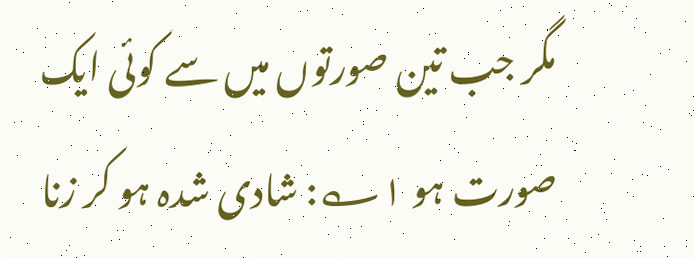مگر جب تین صورتوں میں سے کوئی ایک صورت ہو ۱؎: شادی شدہ ہو کر زنا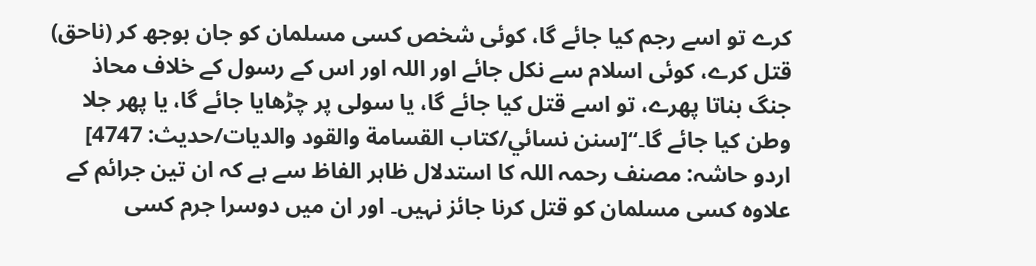کرے تو اسے رجم کیا جائے گا، کوئی شخص کسی مسلمان کو جان بوجھ کر (ناحق) قتل کرے، کوئی اسلام سے نکل جائے اور اللہ اور اس کے رسول کے خلاف محاذ جنگ بناتا پھرے، تو اسے قتل کیا جائے گا، یا سولی پر چڑھایا جائے گا، یا پھر جلا وطن کیا جائے گا۔“[سنن نسائي/كتاب القسامة والقود والديات/حدیث: 4747]
اردو حاشہ: مصنف رحمہ اللہ کا استدلال ظاہر الفاظ سے ہے کہ ان تین جرائم کے علاوہ کسی مسلمان کو قتل کرنا جائز نہیں۔ اور ان میں دوسرا جرم کسی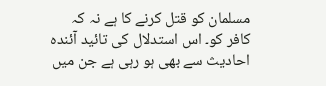مسلمان کو قتل کرنے کا ہے نہ کہ کافر کو۔ اس استدلال کی تائید آئندہ احادیث سے بھی ہو رہی ہے جن میں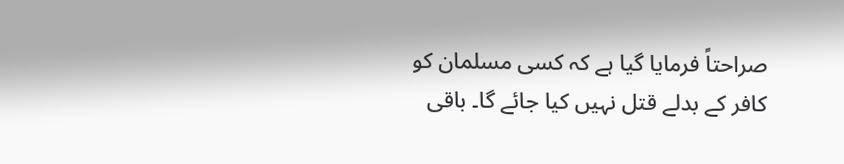صراحتاً فرمایا گیا ہے کہ کسی مسلمان کو کافر کے بدلے قتل نہیں کیا جائے گا۔ باقی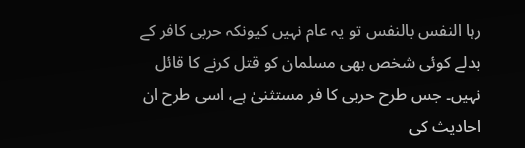رہا النفس بالنفس تو یہ عام نہیں کیونکہ حربی کافر کے بدلے کوئی شخص بھی مسلمان کو قتل کرنے کا قائل نہیں۔ جس طرح حربی کا فر مستثنیٰ ہے، اسی طرح ان احادیث کی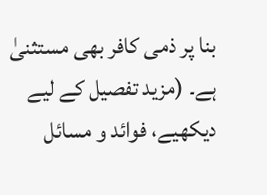بنا پر ذمی کافر بھی مستثنیٰ ہے۔ (مزید تفصیل کے لیے دیکھیے، فوائد و مسائل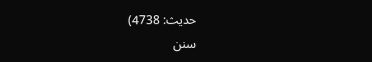حدیث: 4738)
سنن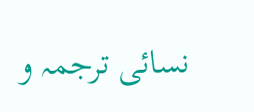نسائی ترجمہ و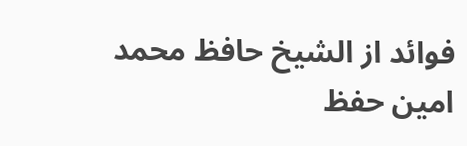فوائد از الشیخ حافظ محمد امین حفظ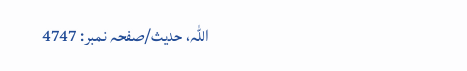اللہ، حدیث/صفحہ نمبر: 4747